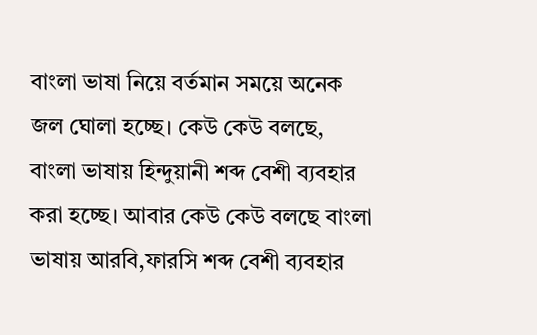বাংলা ভাষা নিয়ে বর্তমান সময়ে অনেক জল ঘোলা হচ্ছে। কেউ কেউ বলছে, বাংলা ভাষায় হিন্দুয়ানী শব্দ বেশী ব্যবহার করা হচ্ছে। আবার কেউ কেউ বলছে বাংলা ভাষায় আরবি,ফারসি শব্দ বেশী ব্যবহার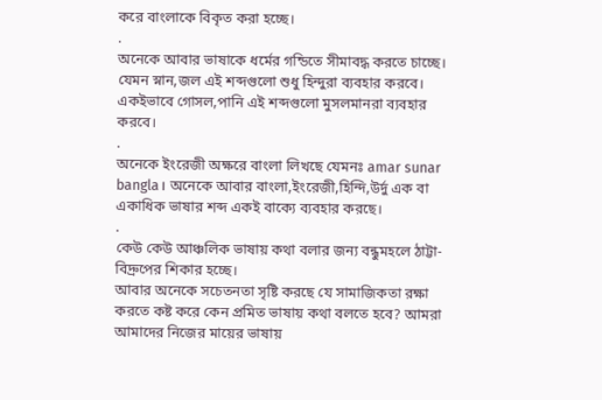করে বাংলাকে বিকৃত করা হচ্ছে।
.
অনেকে আবার ভাষাকে ধর্মের গন্ডিতে সীমাবদ্ধ করতে চাচ্ছে। যেমন স্নান,জল এই শব্দগুলো শুধু হিন্দুরা ব্যবহার করবে। একইভাবে গোসল,পানি এই শব্দগুলো মুসলমানরা ব্যবহার করবে।
.
অনেকে ইংরেজী অক্ষরে বাংলা লিখছে যেমনঃ amar sunar bangla। অনেকে আবার বাংলা,ইংরেজী,হিন্দি,উর্দু এক বা একাধিক ভাষার শব্দ একই বাক্যে ব্যবহার করছে।
.
কেউ কেউ আঞ্চলিক ভাষায় কথা বলার জন্য বন্ধুমহলে ঠাট্টা-বিদ্রুপের শিকার হচ্ছে।
আবার অনেকে সচেতনতা সৃষ্টি করছে যে সামাজিকতা রক্ষা করতে কষ্ট করে কেন প্রমিত ভাষায় কথা বলতে হবে? আমরা আমাদের নিজের মায়ের ভাষায়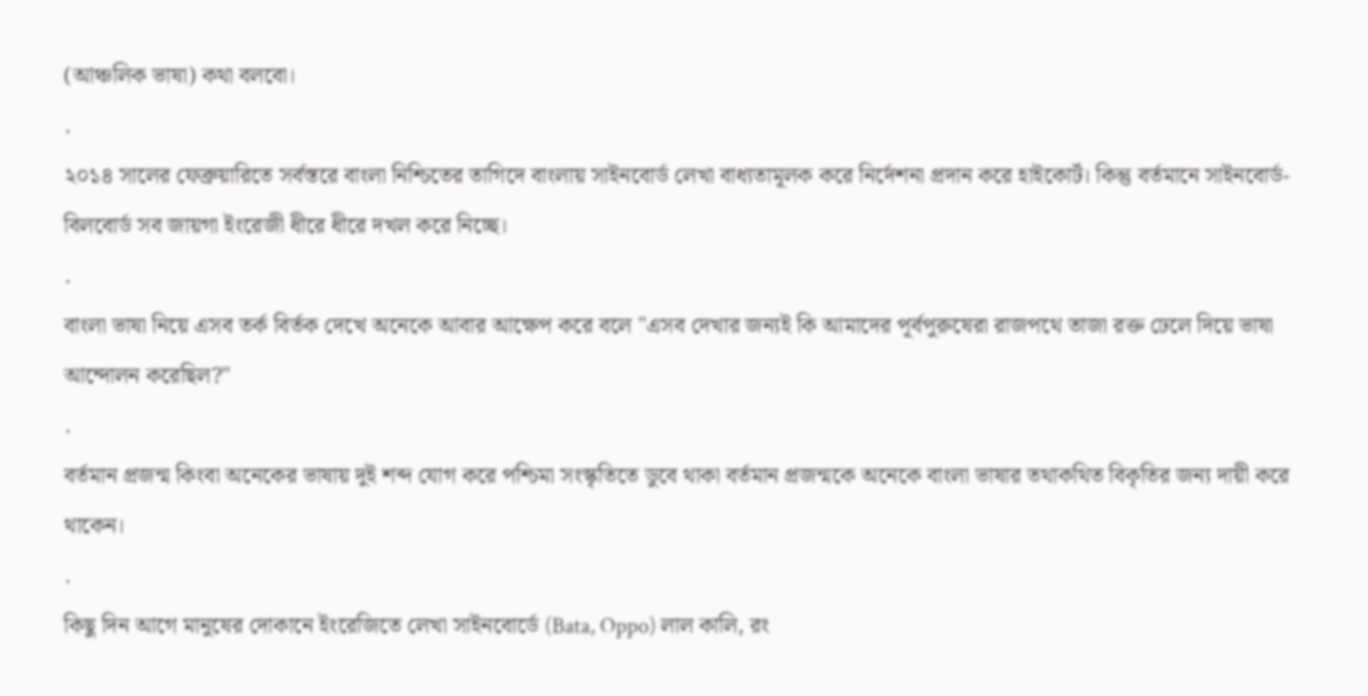(আঞ্চলিক ভাষা) কথা বলবো।
.
২০১৪ সালের ফেব্রুয়ারিতে সর্বস্তরে বাংলা নিশ্চিতের তাগিদে বাংলায় সাইনবোর্ড লেখা বাধ্যতামূলক করে নির্দেশনা প্রদান করে হাইকোর্ট। কিন্তু বর্তমানে সাইনবোর্ড-বিলবোর্ড সব জায়গা ইংরেজী ধীরে ধীরে দখল করে নিচ্ছে।
.
বাংলা ভাষা নিয়ে এসব তর্ক বির্তক দেখে অনেকে আবার আক্ষেপ করে বলে "এসব দেখার জন্যই কি আমাদের পূর্বপুরুষেরা রাজপথে তাজা রক্ত ঢেলে দিয়ে ভাষা আন্দোলন করেছিল?"
.
বর্তমান প্রজন্ম কিংবা অনেকের ভাষায় দুই শব্দ যোগ করে পশ্চিমা সংস্কৃতিতে ডুবে থাকা বর্তমান প্রজন্মকে অনেকে বাংলা ভাষার তথাকথিত বিকৃতির জন্য দায়ী করে থাকেন।
.
কিছু দিন আগে মানুষের দোকানে ইংরেজিতে লেখা সাইনবোর্ডে (Bata, Oppo) লাল কালি, রং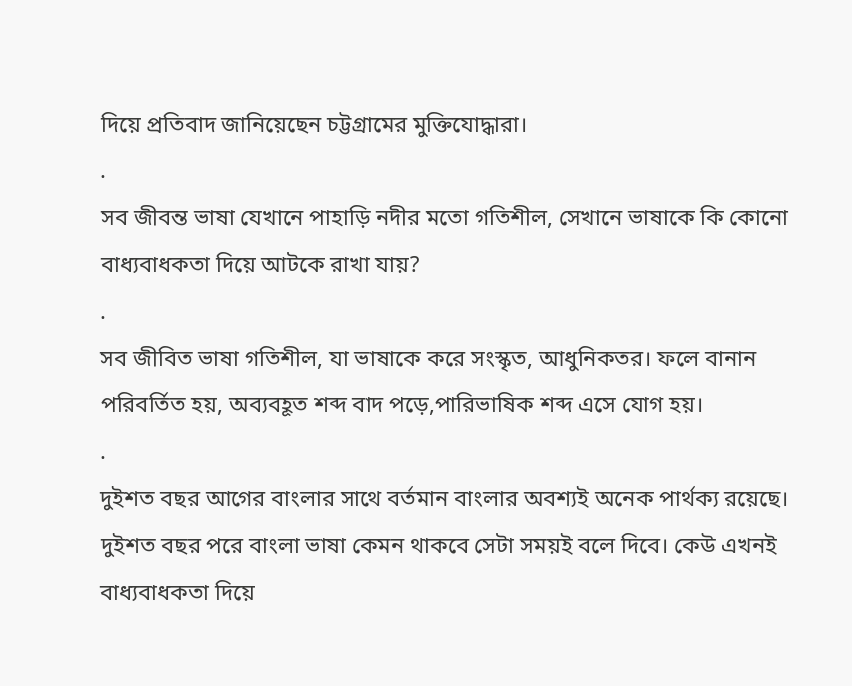দিয়ে প্রতিবাদ জানিয়েছেন চট্টগ্রামের মুক্তিযোদ্ধারা।
.
সব জীবন্ত ভাষা যেখানে পাহাড়ি নদীর মতো গতিশীল, সেখানে ভাষাকে কি কোনো বাধ্যবাধকতা দিয়ে আটকে রাখা যায়?
.
সব জীবিত ভাষা গতিশীল, যা ভাষাকে করে সংস্কৃত, আধুনিকতর। ফলে বানান পরিবর্তিত হয়, অব্যবহূত শব্দ বাদ পড়ে,পারিভাষিক শব্দ এসে যোগ হয়।
.
দুইশত বছর আগের বাংলার সাথে বর্তমান বাংলার অবশ্যই অনেক পার্থক্য রয়েছে।
দুইশত বছর পরে বাংলা ভাষা কেমন থাকবে সেটা সময়ই বলে দিবে। কেউ এখনই বাধ্যবাধকতা দিয়ে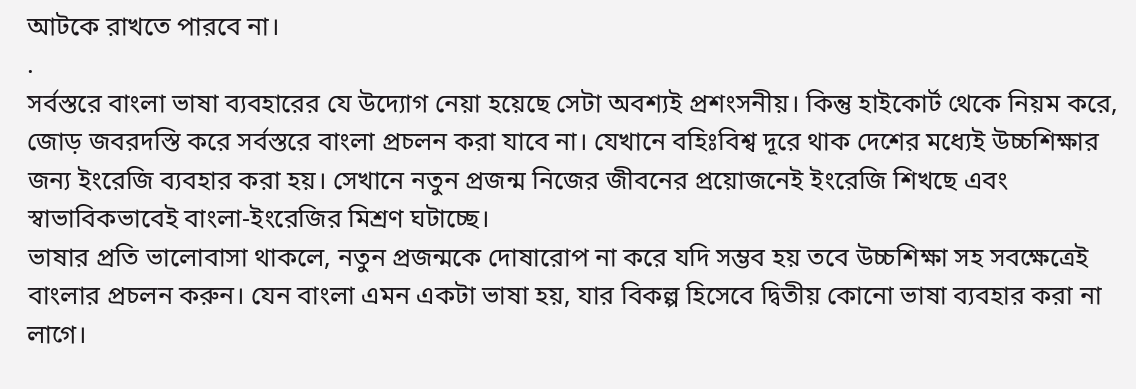আটকে রাখতে পারবে না।
.
সর্বস্তরে বাংলা ভাষা ব্যবহারের যে উদ্যোগ নেয়া হয়েছে সেটা অবশ্যই প্রশংসনীয়। কিন্তু হাইকোর্ট থেকে নিয়ম করে, জোড় জবরদস্তি করে সর্বস্তরে বাংলা প্রচলন করা যাবে না। যেখানে বহিঃবিশ্ব দূরে থাক দেশের মধ্যেই উচ্চশিক্ষার জন্য ইংরেজি ব্যবহার করা হয়। সেখানে নতুন প্রজন্ম নিজের জীবনের প্রয়োজনেই ইংরেজি শিখছে এবং স্বাভাবিকভাবেই বাংলা-ইংরেজির মিশ্রণ ঘটাচ্ছে।
ভাষার প্রতি ভালোবাসা থাকলে, নতুন প্রজন্মকে দোষারোপ না করে যদি সম্ভব হয় তবে উচ্চশিক্ষা সহ সবক্ষেত্রেই বাংলার প্রচলন করুন। যেন বাংলা এমন একটা ভাষা হয়, যার বিকল্প হিসেবে দ্বিতীয় কোনো ভাষা ব্যবহার করা না লাগে।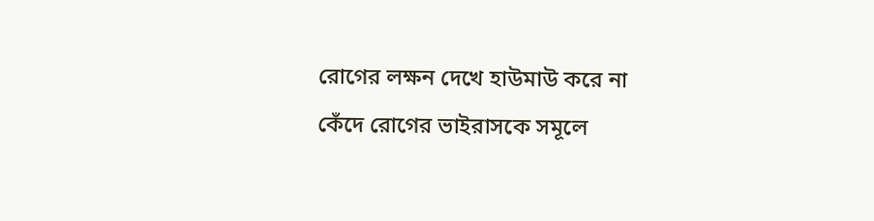রোগের লক্ষন দেখে হাউমাউ করে না কেঁদে রোগের ভাইরাসকে সমূলে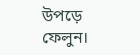উপড়ে ফেলুন।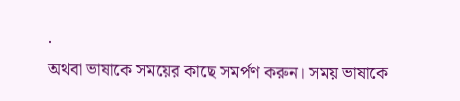.
অথবা ভাষাকে সময়ের কাছে সমর্পণ করুন। সময় ভাষাকে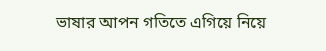ভাষার আপন গতিতে এগিয়ে নিয়ে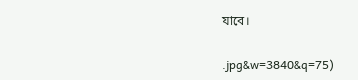যাবে।

.jpg&w=3840&q=75)